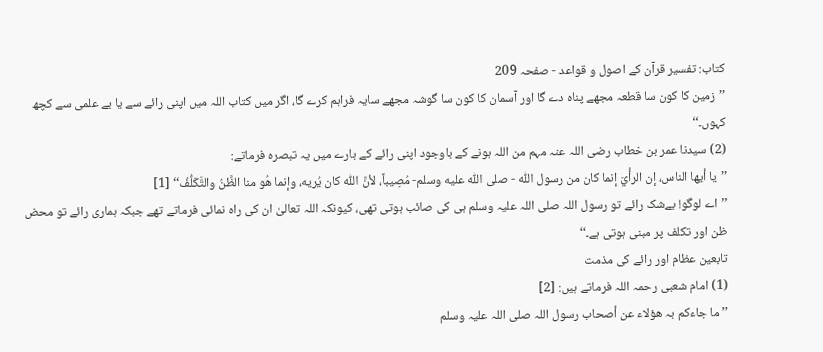کتاب: تفسیر قرآن کے اصول و قواعد - صفحہ 209
’’زمین کا کون سا قطعہ مجھے پناہ دے گا اور آسمان کا کون سا گوشہ مجھے سایہ فراہم کرے گا، اگر میں کتاب اللہ میں اپنی رائے سے یا بے علمی سے کچھ کہوں۔‘‘
(2) سیدنا عمر بن خطاب رضی اللہ عنہ مہم من اللہ ہونے کے باوجود اپنی رائے کے بارے میں یہ تبصرہ فرماتے:
’’يا أيها الناس، إن الرأْيَ إنما كان من رسول اللّٰه - صلى اللّٰه عليه وسلم- مُصِيباً، لأنَّ اللّٰه كان يُريه، وإنما هُو منا الظَّنُ والتَّكَلُّفُ‘‘ [1]
’’اے لوگو! بےشک رائے تو رسول اللہ صلی اللہ علیہ وسلم ہی کی صائب ہوتی تھی، کیونکہ اللہ تعالیٰ ان کی راہ نمائی فرماتے تھے جبکہ ہماری رائے تو محض ظن اور تکلف پر مبنی ہوتی ہے۔‘‘
تابعین عظام اور رائے کی مذمت
(1) امام شعبی رحمہ اللہ فرماتے ہیں: [2]
’’ ما جاءکم بہ ھؤلاء عن أصحاب رسول اللہ صلی اللہ علیہ وسلم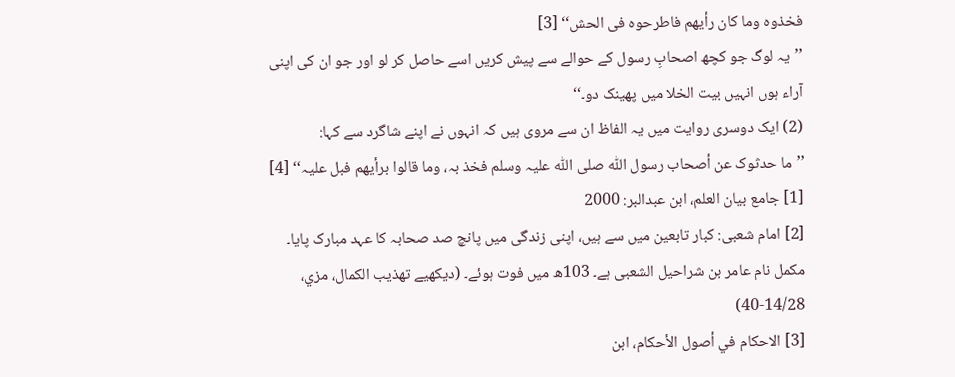فخذوہ وما کان رأیھم فاطرحوہ فی الحش‘‘ [3]
’’یہ لوگ جو کچھ اصحابِ رسول کے حوالے سے پیش کریں اسے حاصل کر لو اور جو ان کی اپنی آراء ہوں انہیں بیت الخلا میں پھینک دو۔‘‘
(2) ایک دوسری روایت میں یہ الفاظ ان سے مروی ہیں کہ انہوں نے اپنے شاگرد سے کہا:
’’ما حدثوک عن أصحاب رسول اللّٰہ صلی اللّٰہ علیہ وسلم فخذ بہ، وما قالوا برأیھم فبل علیہ‘‘ [4]
[1] جامع بيان العلم، ابن عبدالبر: 2000
[2] امام شعبی: کبار تابعین میں سے ہیں، اپنی زندگی میں پانچ صد صحابہ کا عہد مبارک پایا۔ مکمل نام عامر بن شراحیل الشعبی ہے۔ 103ھ میں فوت ہوئے۔ (دیکھیے تهذيب الكمال، مزي، 14/28-40)
[3] الاحكام في أصول الأحكام، ابن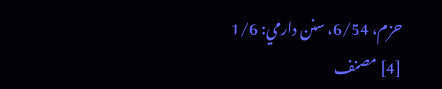حزم، 6/54، سنن دارمي: 1/6
[4] مصنف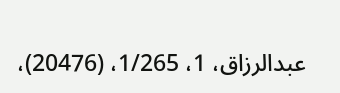عبدالرزاق، 1، 1/265، (20476)،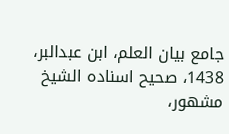جامع بيان العلم، ابن عبدالبر، 1438، صحيح اسناده الشيخ مشهور،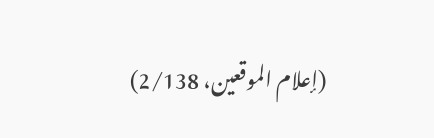(إعلام الموقعين، 2/138)